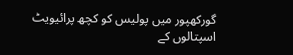گورکھپور میں پولیس کو کچھ پرائیویٹ اسپتالوں کے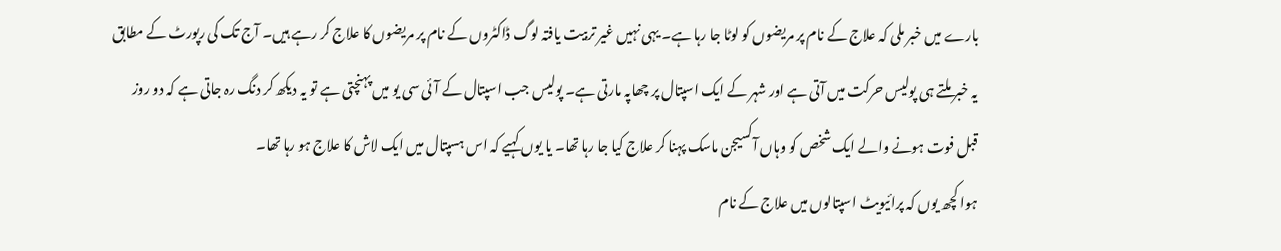بارے میں خبر ملی کہ علاج کے نام پر مریضوں کو لوٹا جا رہا ہے۔ یہی نہیں غیر تربیت یافتہ لوگ ڈاکٹروں کے نام پر مریضوں کا علاج کر رہے ہیں۔ آج تک کی رپورٹ کے مطابق یہ خبر ملتے ہی پولیس حرکت میں آتی ہے اور شہر کے ایک اسپتال پر چھاپہ مارتی ہے۔ پولیس جب اسپتال کے آئی سی یو میں پہنچتی ہے تو یہ دیکھ کر دنگ رہ جاتی ہے کہ دو روز قبل فوت ہونے والے ایک شخص کو وہاں آکسیجن ماسک پہنا کر علاج کیا جا رہا تھا۔ یا یوں کہیے کہ اس ہسپتال میں ایک لاش کا علاج ہو رہا تھا۔
ہوا کچھ یوں کہ پرائیویٹ اسپتالوں میں علاج کے نام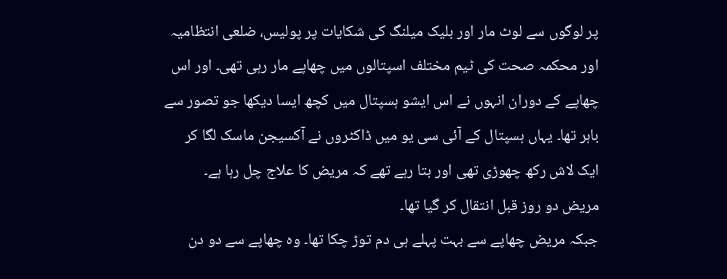پر لوگوں سے لوٹ مار اور بلیک میلنگ کی شکایات پر پولیس، ضلعی انتظامیہ اور محکمہ صحت کی ٹیم مختلف اسپتالوں میں چھاپے مار رہی تھی۔ اور اس چھاپے کے دوران انہوں نے اس ایشو ہسپتال میں کچھ ایسا دیکھا جو تصور سے باہر تھا۔ یہاں ہسپتال کے آئی سی یو میں ڈاکٹروں نے آکسیجن ماسک لگا کر ایک لاش رکھ چھوڑی تھی اور بتا رہے تھے کہ مریض کا علاج چل رہا ہے۔
مریض دو روز قبل انتقال کر گیا تھا۔
جبکہ مریض چھاپے سے بہت پہلے ہی دم توڑ چکا تھا۔ وہ چھاپے سے دو دن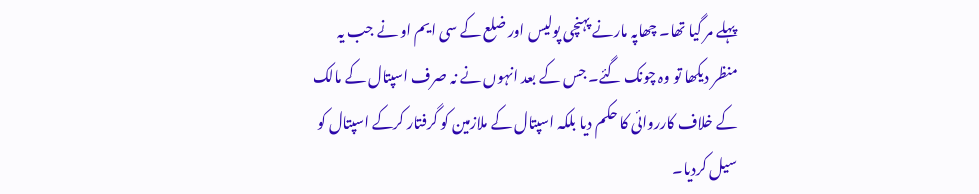پہلے مر گیا تھا۔ چھاپہ مارنے پہنچی پولیس اور ضلع کے سی ایم او نے جب یہ منظر دیکھا تو وہ چونک گئے۔ جس کے بعد انہوں نے نہ صرف اسپتال کے مالک کے خلاف کارروائی کا حکم دیا بلکہ اسپتال کے ملازمین کو گرفتار کرکے اسپتال کو سیل کردیا۔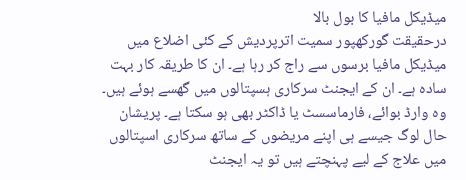میڈیکل مافیا کا بول بالا
درحقیقت گورکھپور سمیت اترپردیش کے کئی اضلاع میں میڈیکل مافیا برسوں سے راج کر رہا ہے۔ ان کا طریقہ کار بہت سادہ ہے۔ ان کے ایجنٹ سرکاری ہسپتالوں میں گھسے ہوئے ہیں۔ وہ وارڈ بوائے، فارماسسٹ یا ڈاکٹر بھی ہو سکتا ہے۔ پریشان حال لوگ جیسے ہی اپنے مریضوں کے ساتھ سرکاری اسپتالوں میں علاج کے لیے پہنچتے ہیں تو یہ ایجنٹ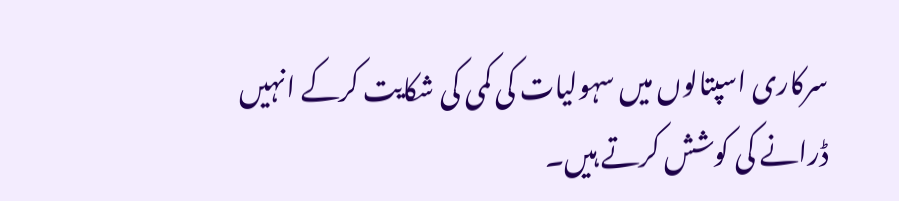سرکاری اسپتالوں میں سہولیات کی کمی کی شکایت کرکے انہیں ڈرانے کی کوشش کرتے ہیں۔